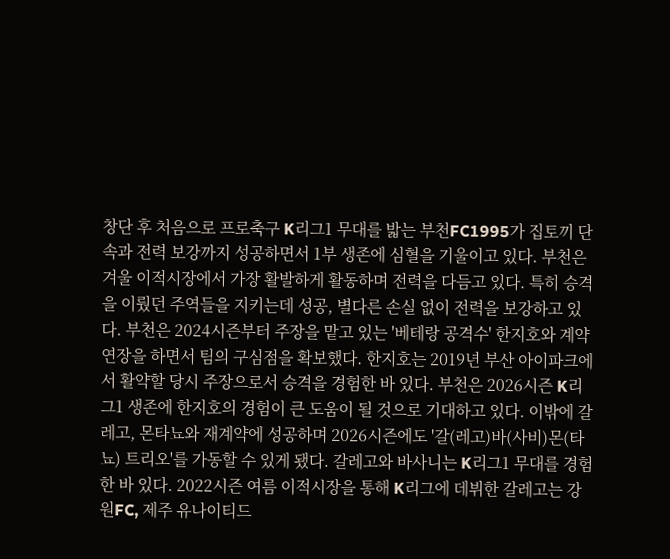창단 후 처음으로 프로축구 K리그1 무대를 밟는 부천FC1995가 집토끼 단속과 전력 보강까지 성공하면서 1부 생존에 심혈을 기울이고 있다. 부천은 겨울 이적시장에서 가장 활발하게 활동하며 전력을 다듬고 있다. 특히 승격을 이뤘던 주역들을 지키는데 성공, 별다른 손실 없이 전력을 보강하고 있다. 부천은 2024시즌부터 주장을 맡고 있는 '베테랑 공격수' 한지호와 계약 연장을 하면서 팀의 구심점을 확보했다. 한지호는 2019년 부산 아이파크에서 활약할 당시 주장으로서 승격을 경험한 바 있다. 부천은 2026시즌 K리그1 생존에 한지호의 경험이 큰 도움이 될 것으로 기대하고 있다. 이밖에 갈레고, 몬타뇨와 재계약에 성공하며 2026시즌에도 '갈(레고)바(사비)몬(타뇨) 트리오'를 가동할 수 있게 됐다. 갈레고와 바사니는 K리그1 무대를 경험 한 바 있다. 2022시즌 여름 이적시장을 통해 K리그에 데뷔한 갈레고는 강원FC, 제주 유나이티드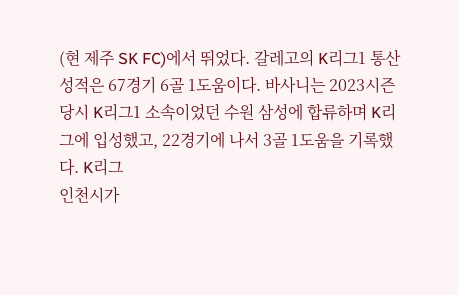(현 제주 SK FC)에서 뛰었다. 갈레고의 K리그1 통산 성적은 67경기 6골 1도움이다. 바사니는 2023시즌 당시 K리그1 소속이었던 수원 삼성에 합류하며 K리그에 입성했고, 22경기에 나서 3골 1도움을 기록했다. K리그
인천시가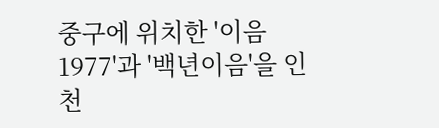중구에 위치한 '이음 1977'과 '백년이음'을 인천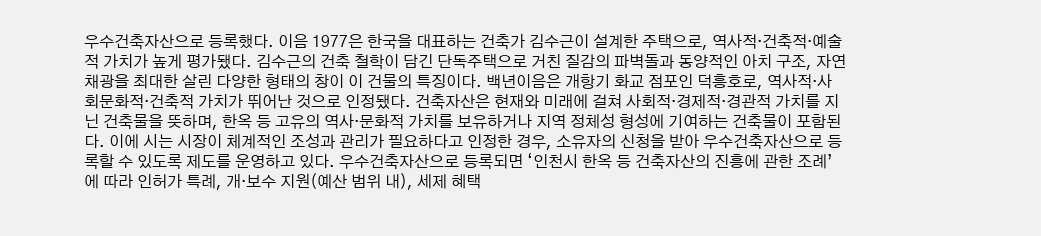우수건축자산으로 등록했다. 이음 1977은 한국을 대표하는 건축가 김수근이 설계한 주택으로, 역사적·건축적·예술적 가치가 높게 평가됐다. 김수근의 건축 철학이 담긴 단독주택으로 거친 질감의 파벽돌과 동양적인 아치 구조, 자연 채광을 최대한 살린 다양한 형태의 창이 이 건물의 특징이다. 백년이음은 개항기 화교 점포인 덕흥호로, 역사적·사회문화적·건축적 가치가 뛰어난 것으로 인정됐다. 건축자산은 현재와 미래에 걸쳐 사회적·경제적·경관적 가치를 지닌 건축물을 뜻하며, 한옥 등 고유의 역사·문화적 가치를 보유하거나 지역 정체성 형성에 기여하는 건축물이 포함된다. 이에 시는 시장이 체계적인 조성과 관리가 필요하다고 인정한 경우, 소유자의 신청을 받아 우수건축자산으로 등록할 수 있도록 제도를 운영하고 있다. 우수건축자산으로 등록되면 ‘인천시 한옥 등 건축자산의 진흥에 관한 조례’에 따라 인허가 특례, 개·보수 지원(예산 범위 내), 세제 혜택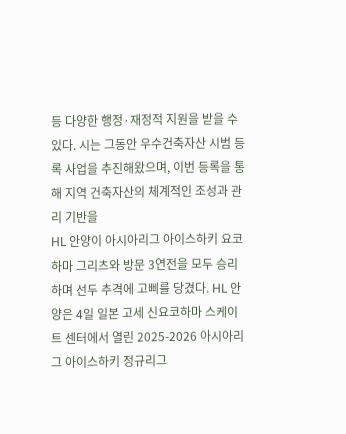등 다양한 행정·재정적 지원을 받을 수 있다. 시는 그동안 우수건축자산 시범 등록 사업을 추진해왔으며, 이번 등록을 통해 지역 건축자산의 체계적인 조성과 관리 기반을
HL 안양이 아시아리그 아이스하키 요코하마 그리츠와 방문 3연전을 모두 승리하며 선두 추격에 고삐를 당겼다. HL 안양은 4일 일본 고세 신요코하마 스케이트 센터에서 열린 2025-2026 아시아리그 아이스하키 정규리그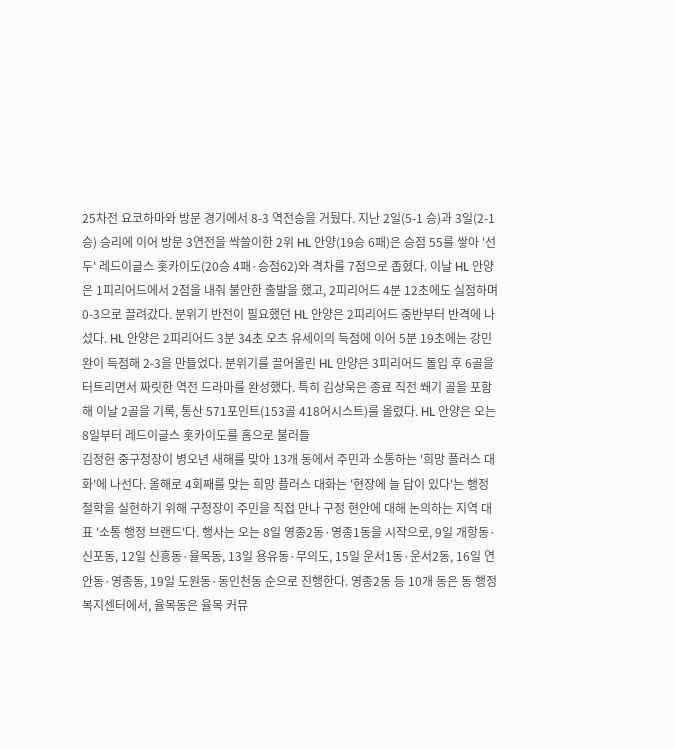25차전 요코하마와 방문 경기에서 8-3 역전승을 거뒀다. 지난 2일(5-1 승)과 3일(2-1 승) 승리에 이어 방문 3연전을 싹쓸이한 2위 HL 안양(19승 6패)은 승점 55를 쌓아 '선두' 레드이글스 홋카이도(20승 4패·승점62)와 격차를 7점으로 좁혔다. 이날 HL 안양은 1피리어드에서 2점을 내줘 불안한 출발을 했고, 2피리어드 4분 12초에도 실점하며 0-3으로 끌려갔다. 분위기 반전이 필요했던 HL 안양은 2피리어드 중반부터 반격에 나섰다. HL 안양은 2피리어드 3분 34초 오츠 유세이의 득점에 이어 5분 19초에는 강민완이 득점해 2-3을 만들었다. 분위기를 끌어올린 HL 안양은 3피리어드 돌입 후 6골을 터트리면서 짜릿한 역전 드라마를 완성했다. 특히 김상욱은 종료 직전 쐐기 골을 포함해 이날 2골을 기록, 통산 571포인트(153골 418어시스트)를 올렸다. HL 안양은 오는 8일부터 레드이글스 홋카이도를 홈으로 불러들
김정헌 중구청장이 병오년 새해를 맞아 13개 동에서 주민과 소통하는 '희망 플러스 대화'에 나선다. 올해로 4회째를 맞는 희망 플러스 대화는 '현장에 늘 답이 있다'는 행정 철학을 실현하기 위해 구청장이 주민을 직접 만나 구정 현안에 대해 논의하는 지역 대표 '소통 행정 브랜드'다. 행사는 오는 8일 영종2동·영종1동을 시작으로, 9일 개항동·신포동, 12일 신흥동·율목동, 13일 용유동·무의도, 15일 운서1동·운서2동, 16일 연안동·영종동, 19일 도원동·동인천동 순으로 진행한다. 영종2동 등 10개 동은 동 행정복지센터에서, 율목동은 율목 커뮤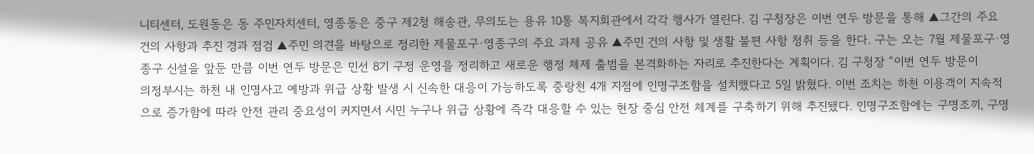니티센터, 도원동은 동 주민자치센터, 영종동은 중구 제2청 해송관, 무의도는 용유 10통 복지회관에서 각각 행사가 열린다. 김 구청장은 이번 연두 방문을 통해 ▲그간의 주요 건의 사항과 추진 경과 점검 ▲주민 의견을 바탕으로 정리한 제물포구·영종구의 주요 과제 공유 ▲주민 건의 사항 및 생활 불편 사항 청취 등을 한다. 구는 오는 7월 제물포구·영종구 신설을 앞둔 만큼 이번 연두 방문은 민선 8기 구정 운영을 정리하고 새로운 행정 체제 출범을 본격화하는 자리로 추진한다는 계획이다. 김 구청장 “이번 연두 방문이
의정부시는 하천 내 인명사고 예방과 위급 상황 발생 시 신속한 대응이 가능하도록 중랑천 4개 지점에 인명구조함을 설치했다고 5일 밝혔다. 이번 조치는 하천 이용객이 지속적으로 증가함에 따라 안전 관리 중요성이 커지면서 시민 누구나 위급 상황에 즉각 대응할 수 있는 현장 중심 안전 체계를 구축하기 위해 추진됐다. 인명구조함에는 구명조끼, 구명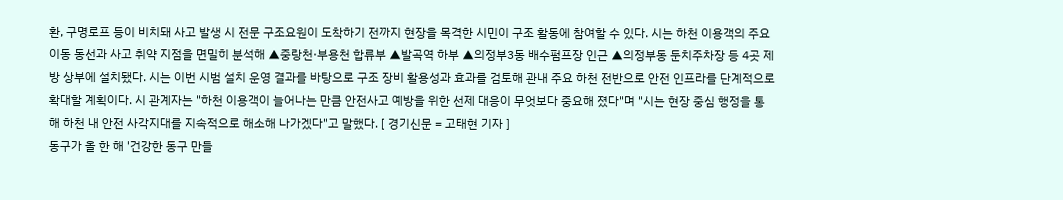환, 구명로프 등이 비치돼 사고 발생 시 전문 구조요원이 도착하기 전까지 현장을 목격한 시민이 구조 활동에 참여할 수 있다. 시는 하천 이용객의 주요 이동 동선과 사고 취약 지점을 면밀히 분석해 ▲중랑천·부용천 합류부 ▲발곡역 하부 ▲의정부3동 배수펌프장 인근 ▲의정부동 둔치주차장 등 4곳 제방 상부에 설치됐다. 시는 이번 시범 설치 운영 결과를 바탕으로 구조 장비 활용성과 효과를 검토해 관내 주요 하천 전반으로 안전 인프라를 단계적으로 확대할 계획이다. 시 관계자는 "하천 이용객이 늘어나는 만큼 안전사고 예방을 위한 선제 대응이 무엇보다 중요해 졌다"며 "시는 현장 중심 행정을 통해 하천 내 안전 사각지대를 지속적으로 해소해 나가겠다"고 말했다. [ 경기신문 = 고태현 기자 ]
동구가 올 한 해 '건강한 동구 만들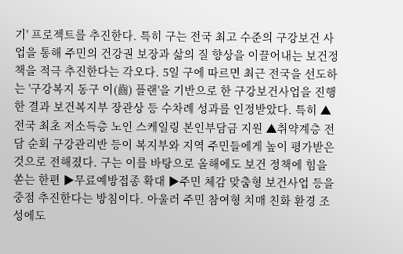기' 프로젝트를 추진한다. 특히 구는 전국 최고 수준의 구강보건 사업을 통해 주민의 건강권 보장과 삶의 질 향상을 이끌어내는 보건정책을 적극 추진한다는 각오다. 5일 구에 따르면 최근 전국을 선도하는 '구강복지 동구 이(齒) 플랜'을 기반으로 한 구강보건사업을 진행한 결과 보건복지부 장관상 등 수차례 성과를 인정받았다. 특히 ▲전국 최초 저소득층 노인 스케일링 본인부담금 지원 ▲취약계층 전담 순회 구강관리반 등이 복지부와 지역 주민들에게 높이 평가받은 것으로 전해졌다. 구는 이를 바탕으로 올해에도 보건 정책에 힘을 쏟는 한편 ▶무료예방접종 확대 ▶주민 체감 맞춤형 보건사업 등을 중점 추진한다는 방침이다. 아울러 주민 참여형 치매 친화 환경 조성에도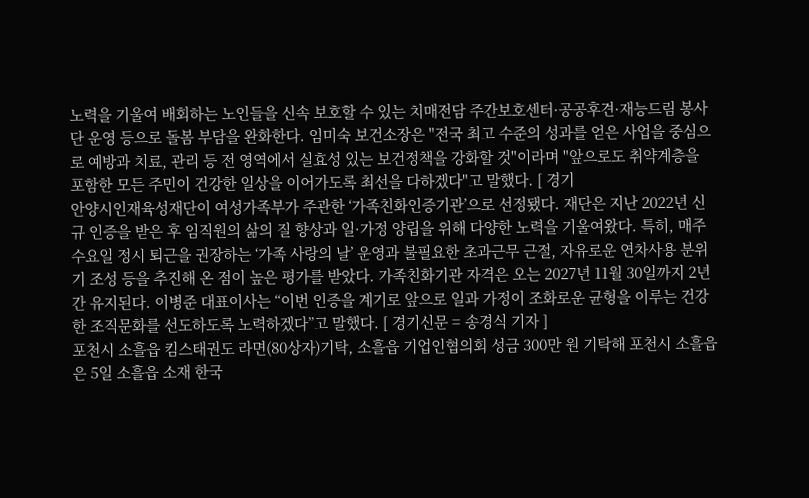노력을 기울여 배회하는 노인들을 신속 보호할 수 있는 치매전담 주간보호센터·공공후견·재능드림 봉사단 운영 등으로 돌봄 부담을 완화한다. 임미숙 보건소장은 "전국 최고 수준의 성과를 얻은 사업을 중심으로 예방과 치료, 관리 등 전 영역에서 실효성 있는 보건정책을 강화할 것"이라며 "앞으로도 취약계층을 포함한 모든 주민이 건강한 일상을 이어가도록 최선을 다하겠다"고 말했다. [ 경기
안양시인재육성재단이 여성가족부가 주관한 ‘가족친화인증기관’으로 선정됐다. 재단은 지난 2022년 신규 인증을 받은 후 임직원의 삶의 질 향상과 일·가정 양립을 위해 다양한 노력을 기울여왔다. 특히, 매주 수요일 정시 퇴근을 권장하는 ‘가족 사랑의 날’ 운영과 불필요한 초과근무 근절, 자유로운 연차사용 분위기 조성 등을 추진해 온 점이 높은 평가를 받았다. 가족친화기관 자격은 오는 2027년 11월 30일까지 2년간 유지된다. 이병준 대표이사는 “이번 인증을 계기로 앞으로 일과 가정이 조화로운 균형을 이루는 건강한 조직문화를 선도하도록 노력하겠다”고 말했다. [ 경기신문 = 송경식 기자 ]
포천시 소흘읍 킴스태권도 라면(80상자)기탁, 소흘읍 기업인협의회 성금 300만 원 기탁해 포천시 소흘읍은 5일 소흘읍 소재 한국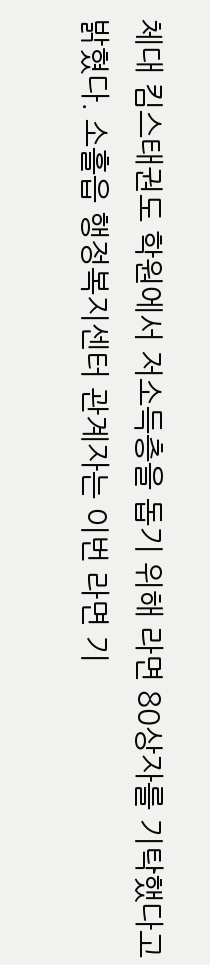체대 킴스태권도 학원에서 저소득층을 돕기 위해 라면 80상자를 기탁했다고 밝혔다. 소흘읍 행정복지센터 관계자는 이번 라면 기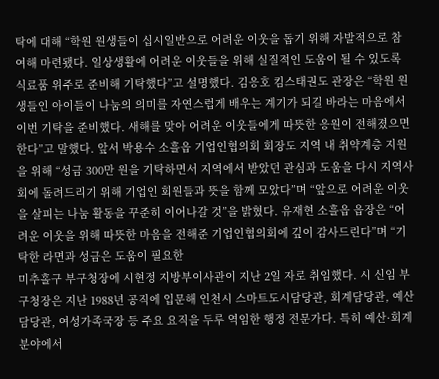탁에 대해 “학원 원생들이 십시일반으로 어려운 이웃을 돕기 위해 자발적으로 참여해 마련됐다. 일상생활에 어려운 이웃들을 위해 실질적인 도움이 될 수 있도록 식료품 위주로 준비해 기탁했다”고 설명했다. 김응호 킴스태권도 관장은 “학원 원생들인 아이들이 나눔의 의미를 자연스럽게 배우는 계기가 되길 바라는 마음에서 이번 기탁을 준비했다. 새해를 맞아 어려운 이웃들에게 따뜻한 응원이 전해졌으면 한다”고 말했다. 앞서 박용수 소흘읍 기업인협의회 회장도 지역 내 취약계층 지원을 위해 “성금 300만 원을 기탁하면서 지역에서 받았던 관심과 도움을 다시 지역사회에 돌려드리기 위해 기업인 회원들과 뜻을 함께 모았다”며 “앞으로 어려운 이웃을 살피는 나눔 활동을 꾸준히 이어나갈 것”을 밝혔다. 유재현 소흘읍 읍장은 “어려운 이웃을 위해 따뜻한 마음을 전해준 기업인협의회에 깊이 감사드린다”며 “기탁한 라면과 성금은 도움이 필요한
미추홀구 부구청장에 시현정 지방부이사관이 지난 2일 자로 취임했다. 시 신임 부구청장은 지난 1988년 공직에 입문해 인천시 스마트도시담당관, 회계담당관, 예산담당관, 여성가족국장 등 주요 요직을 두루 역임한 행정 전문가다. 특히 예산·회계 분야에서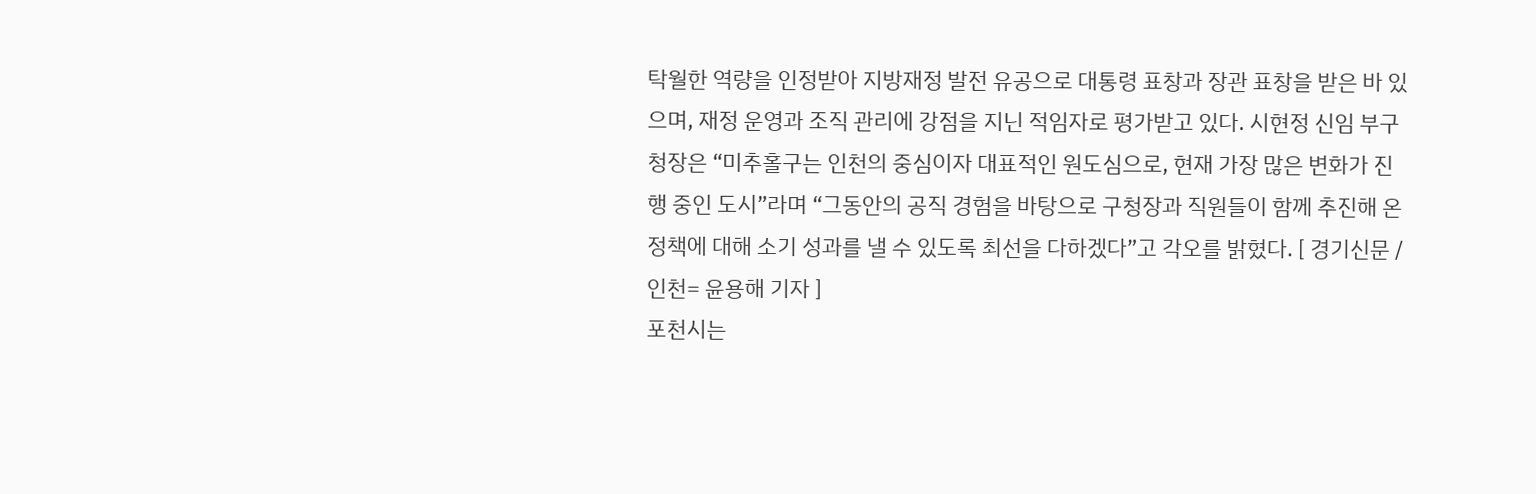탁월한 역량을 인정받아 지방재정 발전 유공으로 대통령 표창과 장관 표창을 받은 바 있으며, 재정 운영과 조직 관리에 강점을 지닌 적임자로 평가받고 있다. 시현정 신임 부구청장은 “미추홀구는 인천의 중심이자 대표적인 원도심으로, 현재 가장 많은 변화가 진행 중인 도시”라며 “그동안의 공직 경험을 바탕으로 구청장과 직원들이 함께 추진해 온 정책에 대해 소기 성과를 낼 수 있도록 최선을 다하겠다”고 각오를 밝혔다. [ 경기신문 / 인천= 윤용해 기자 ]
포천시는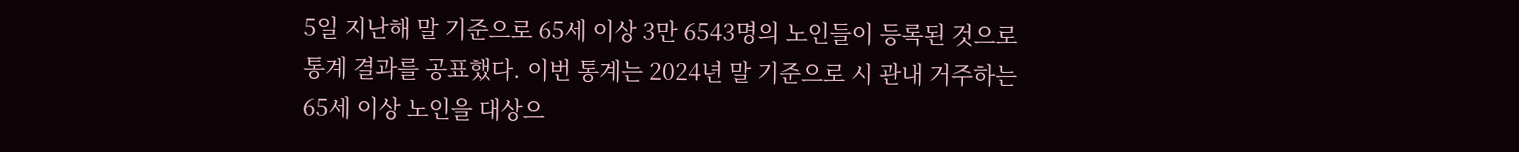5일 지난해 말 기준으로 65세 이상 3만 6543명의 노인들이 등록된 것으로 통계 결과를 공표했다. 이번 통계는 2024년 말 기준으로 시 관내 거주하는 65세 이상 노인을 대상으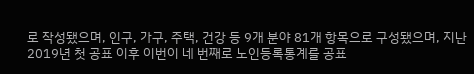로 작성됐으며, 인구, 가구, 주택, 건강 등 9개 분야 81개 항목으로 구성됐으며, 지난 2019년 첫 공표 이후 이번이 네 번째로 노인등록통계를 공표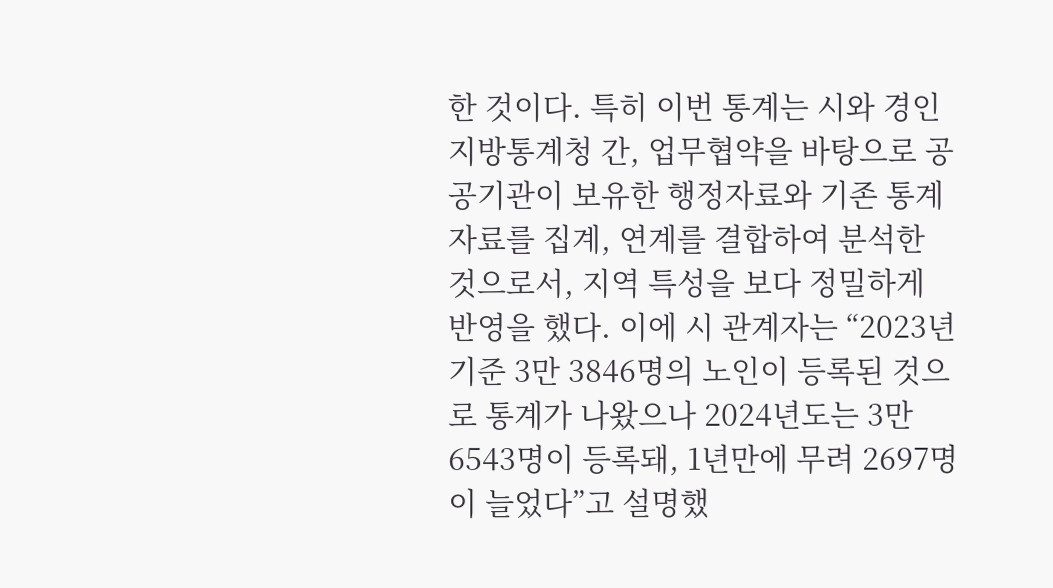한 것이다. 특히 이번 통계는 시와 경인지방통계청 간, 업무협약을 바탕으로 공공기관이 보유한 행정자료와 기존 통계자료를 집계, 연계를 결합하여 분석한 것으로서, 지역 특성을 보다 정밀하게 반영을 했다. 이에 시 관계자는 “2023년 기준 3만 3846명의 노인이 등록된 것으로 통계가 나왔으나 2024년도는 3만 6543명이 등록돼, 1년만에 무려 2697명이 늘었다”고 설명했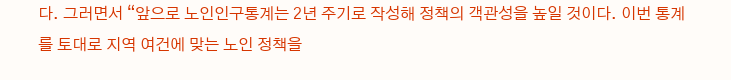다. 그러면서 “앞으로 노인인구통계는 2년 주기로 작성해 정책의 객관성을 높일 것이다. 이번 통계를 토대로 지역 여건에 맞는 노인 정책을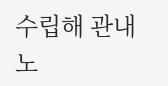수립해 관내 노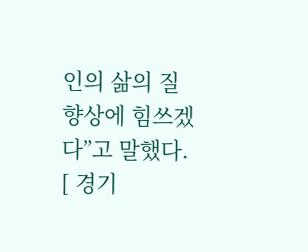인의 삶의 질 향상에 힘쓰겠다”고 말했다. [ 경기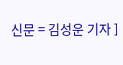신문 = 김성운 기자 ]